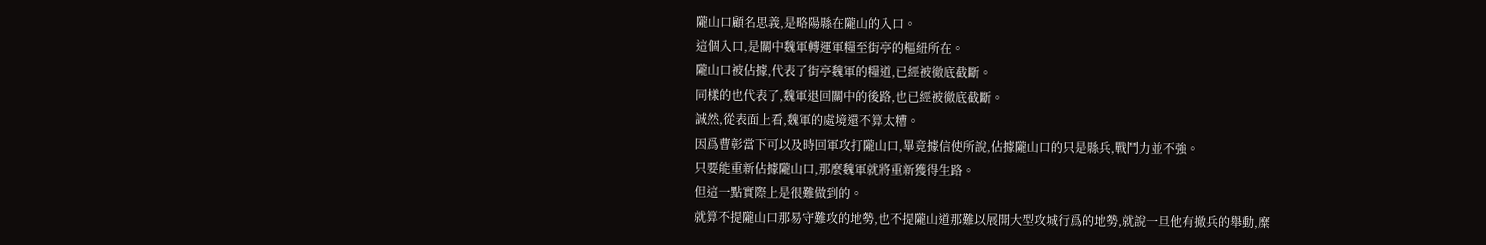隴山口顧名思義,是略陽縣在隴山的入口。
這個入口,是關中魏軍轉運軍糧至街亭的樞紐所在。
隴山口被佔據,代表了街亭魏軍的糧道,已經被徹底截斷。
同樣的也代表了,魏軍退回關中的後路,也已經被徹底截斷。
誠然,從表面上看,魏軍的處境還不算太糟。
因爲曹彰當下可以及時回軍攻打隴山口,畢竟據信使所說,佔據隴山口的只是縣兵,戰鬥力並不強。
只要能重新佔據隴山口,那麼魏軍就將重新獲得生路。
但這一點實際上是很難做到的。
就算不提隴山口那易守難攻的地勢,也不提隴山道那難以展開大型攻城行爲的地勢,就說一旦他有撤兵的舉動,糜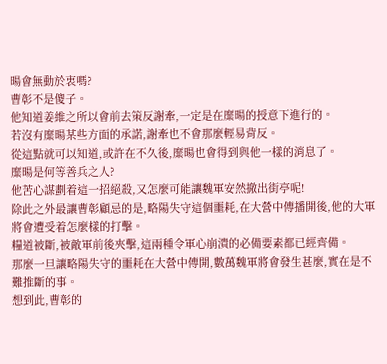暘會無動於衷嗎?
曹彰不是傻子。
他知道姜維之所以會前去策反謝牽,一定是在糜暘的授意下進行的。
若沒有糜暘某些方面的承諾,謝牽也不會那麼輕易背反。
從這點就可以知道,或許在不久後,糜暘也會得到與他一樣的消息了。
糜暘是何等善兵之人?
他苦心謀劃着這一招絕殺,又怎麼可能讓魏軍安然撤出街亭呢!
除此之外最讓曹彰顧忌的是,略陽失守這個噩耗,在大營中傳播開後,他的大軍將會遭受着怎麼樣的打擊。
糧道被斷,被敵軍前後夾擊,這兩種令軍心崩潰的必備要素都已經齊備。
那麼一旦讓略陽失守的噩耗在大營中傳開,數萬魏軍將會發生甚麼,實在是不難推斷的事。
想到此,曹彰的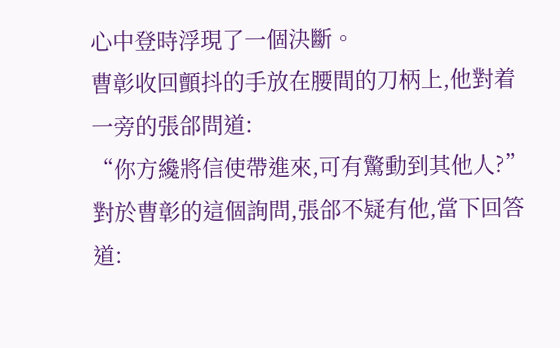心中登時浮現了一個決斷。
曹彰收回顫抖的手放在腰間的刀柄上,他對着一旁的張郃問道:
“你方纔將信使帶進來,可有驚動到其他人?”
對於曹彰的這個詢問,張郃不疑有他,當下回答道: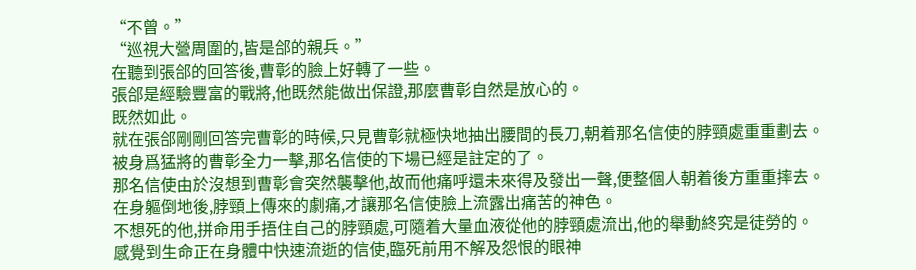“不曾。”
“巡視大營周圍的,皆是郃的親兵。”
在聽到張郃的回答後,曹彰的臉上好轉了一些。
張郃是經驗豐富的戰將,他既然能做出保證,那麼曹彰自然是放心的。
既然如此。
就在張郃剛剛回答完曹彰的時候,只見曹彰就極快地抽出腰間的長刀,朝着那名信使的脖頸處重重劃去。
被身爲猛將的曹彰全力一擊,那名信使的下場已經是註定的了。
那名信使由於沒想到曹彰會突然襲擊他,故而他痛呼還未來得及發出一聲,便整個人朝着後方重重摔去。
在身軀倒地後,脖頸上傳來的劇痛,才讓那名信使臉上流露出痛苦的神色。
不想死的他,拼命用手捂住自己的脖頸處,可隨着大量血液從他的脖頸處流出,他的舉動終究是徒勞的。
感覺到生命正在身體中快速流逝的信使,臨死前用不解及怨恨的眼神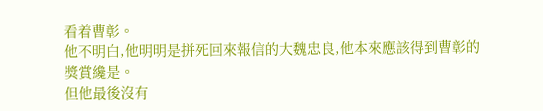看着曹彰。
他不明白,他明明是拼死回來報信的大魏忠良,他本來應該得到曹彰的獎賞纔是。
但他最後沒有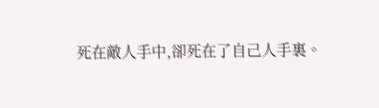死在敵人手中,卻死在了自己人手裏。